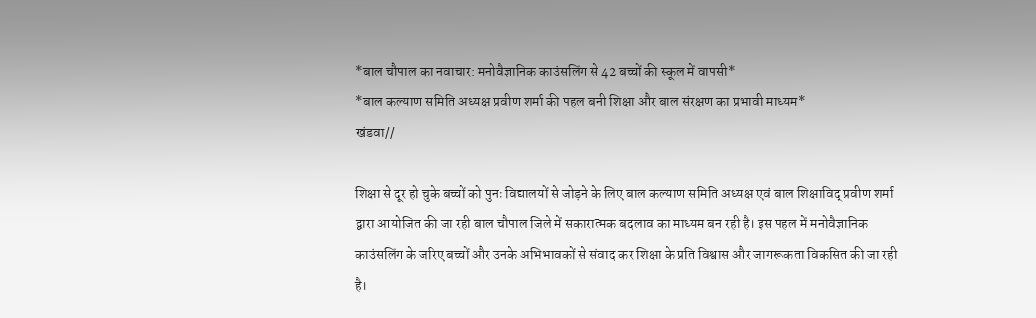*बाल चौपाल का नवाचार: मनोवैज्ञानिक काउंसलिंग से 42 बच्चों की स्कूल में वापसी*
*बाल कल्याण समिति अध्यक्ष प्रवीण शर्मा की पहल बनी शिक्षा और बाल संरक्षण का प्रभावी माध्यम*
खंडवा//

शिक्षा से दूर हो चुके बच्चों को पुनः विद्यालयों से जोड़ने के लिए बाल कल्याण समिति अध्यक्ष एवं बाल शिक्षाविद् प्रवीण शर्मा द्वारा आयोजित की जा रही बाल चौपाल जिले में सकारात्मक बदलाव का माध्यम बन रही है। इस पहल में मनोवैज्ञानिक काउंसलिंग के जरिए बच्चों और उनके अभिभावकों से संवाद कर शिक्षा के प्रति विश्वास और जागरूकता विकसित की जा रही है।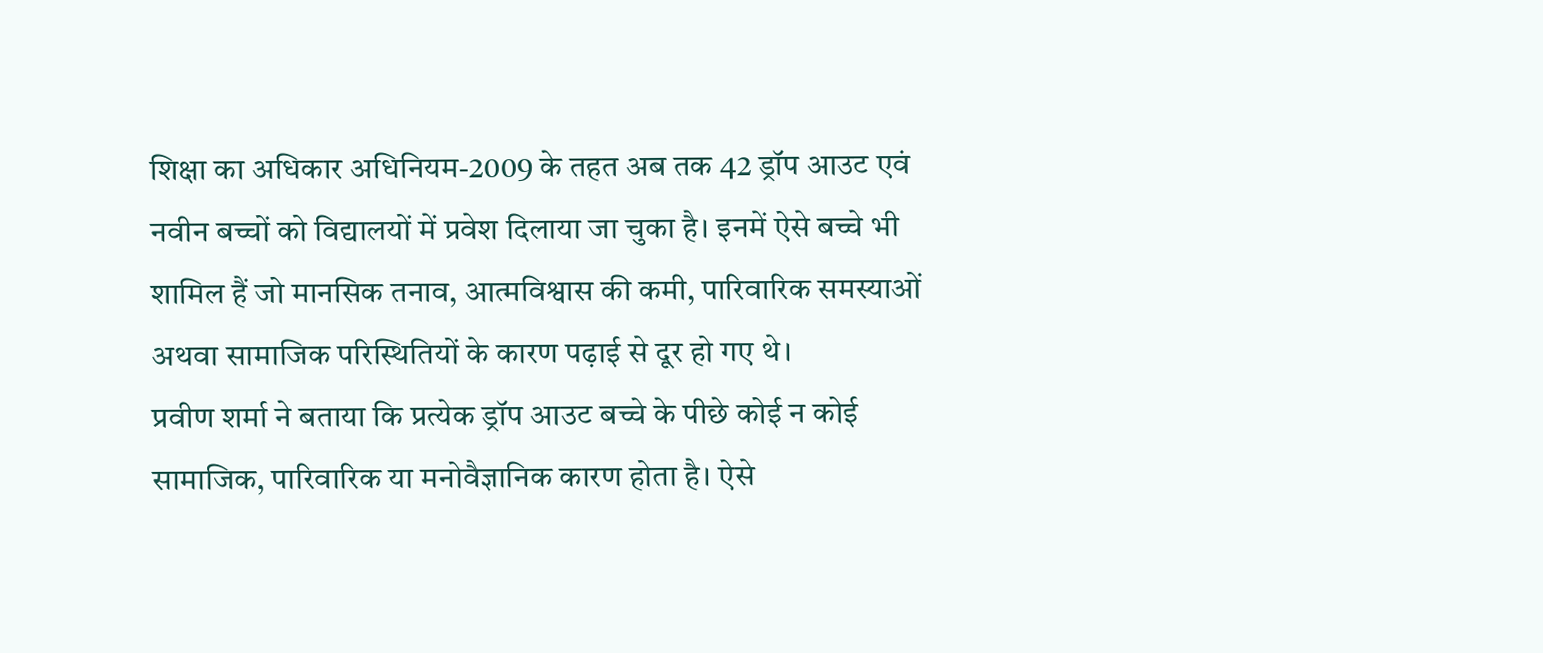शिक्षा का अधिकार अधिनियम-2009 के तहत अब तक 42 ड्रॉप आउट एवं नवीन बच्चों को विद्यालयों में प्रवेश दिलाया जा चुका है। इनमें ऐसे बच्चे भी शामिल हैं जो मानसिक तनाव, आत्मविश्वास की कमी, पारिवारिक समस्याओं अथवा सामाजिक परिस्थितियों के कारण पढ़ाई से दूर हो गए थे।
प्रवीण शर्मा ने बताया कि प्रत्येक ड्रॉप आउट बच्चे के पीछे कोई न कोई सामाजिक, पारिवारिक या मनोवैज्ञानिक कारण होता है। ऐसे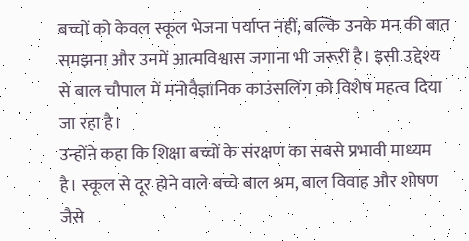बच्चों को केवल स्कूल भेजना पर्याप्त नहीं, बल्कि उनके मन की बात समझना और उनमें आत्मविश्वास जगाना भी जरूरी है। इसी उद्देश्य से बाल चौपाल में मनोवैज्ञानिक काउंसलिंग को विशेष महत्व दिया जा रहा है।
उन्होंने कहा कि शिक्षा बच्चों के संरक्षण का सबसे प्रभावी माध्यम है। स्कूल से दूर होने वाले बच्चे बाल श्रम, बाल विवाह और शोषण जैसे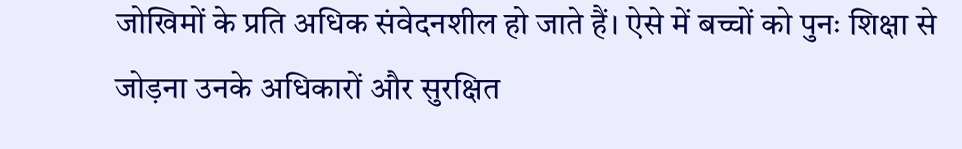जोखिमों के प्रति अधिक संवेदनशील हो जाते हैं। ऐसे में बच्चों को पुनः शिक्षा से जोड़ना उनके अधिकारों और सुरक्षित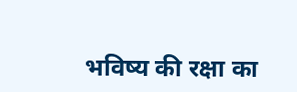भविष्य की रक्षा का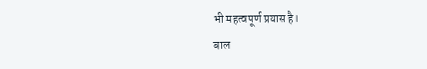भी महत्वपूर्ण प्रयास है।
बाल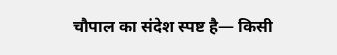चौपाल का संदेश स्पष्ट है— किसी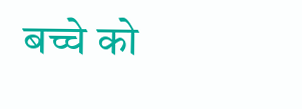बच्चे को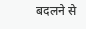बदलने से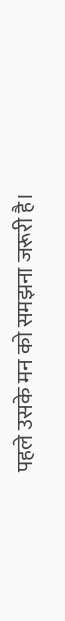पहले उसके मन को समझना जरूरी है।